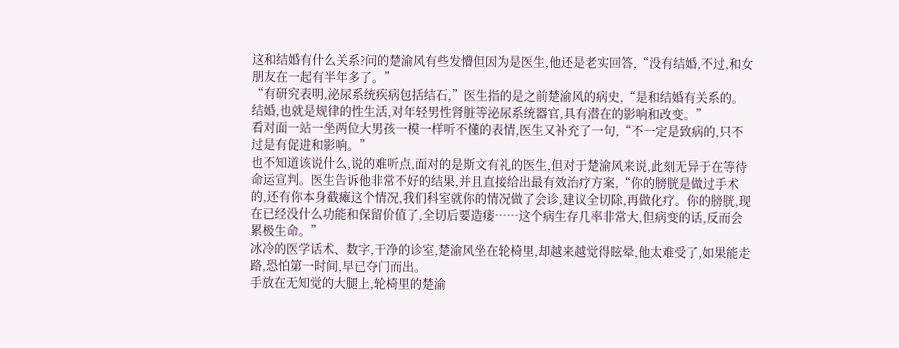这和结婚有什么关系?问的楚渝风有些发懵但因为是医生,他还是老实回答,“没有结婚,不过,和女朋友在一起有半年多了。”
“有研究表明,泌尿系统疾病包括结石,”医生指的是之前楚渝风的病史,“是和结婚有关系的。结婚,也就是规律的性生活,对年轻男性肾脏等泌尿系统器官,具有潜在的影响和改变。”
看对面一站一坐两位大男孩一模一样听不懂的表情,医生又补充了一句,“不一定是致病的,只不过是有促进和影响。”
也不知道该说什么,说的难听点,面对的是斯文有礼的医生,但对于楚渝风来说,此刻无异于在等待命运宣判。医生告诉他非常不好的结果,并且直接给出最有效治疗方案,“你的膀胱是做过手术的,还有你本身截瘫这个情况,我们科室就你的情况做了会诊,建议全切除,再做化疗。你的膀胱,现在已经没什么功能和保留价值了,全切后要造瘘……这个病生存几率非常大,但病变的话,反而会累极生命。”
冰冷的医学话术、数字,干净的诊室,楚渝风坐在轮椅里,却越来越觉得眩晕,他太难受了,如果能走路,恐怕第一时间,早已夺门而出。
手放在无知觉的大腿上,轮椅里的楚渝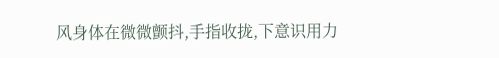风身体在微微颤抖,手指收拢,下意识用力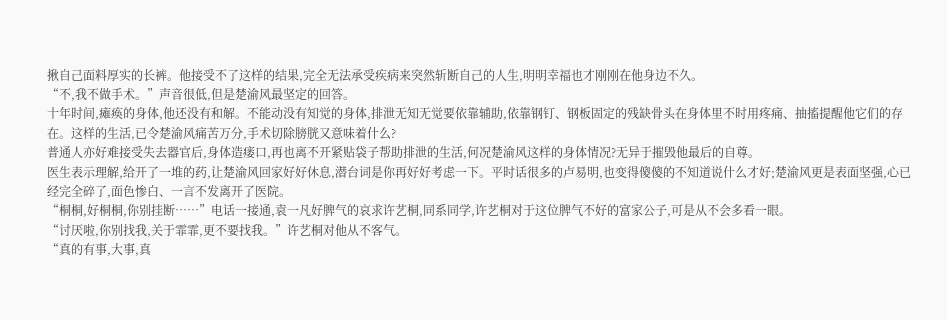揪自己面料厚实的长裤。他接受不了这样的结果,完全无法承受疾病来突然斩断自己的人生,明明幸福也才刚刚在他身边不久。
“不,我不做手术。”声音很低,但是楚渝风最坚定的回答。
十年时间,瘫痪的身体,他还没有和解。不能动没有知觉的身体,排泄无知无觉要依靠辅助,依靠钢钉、钢板固定的残缺骨头在身体里不时用疼痛、抽搐提醒他它们的存在。这样的生活,已令楚渝风痛苦万分,手术切除膀胱又意味着什么?
普通人亦好难接受失去器官后,身体造瘘口,再也离不开紧贴袋子帮助排泄的生活,何况楚渝风这样的身体情况?无异于摧毁他最后的自尊。
医生表示理解,给开了一堆的药,让楚渝风回家好好休息,潜台词是你再好好考虑一下。平时话很多的卢易明,也变得傻傻的不知道说什么才好;楚渝风更是表面坚强,心已经完全碎了,面色惨白、一言不发离开了医院。
“桐桐,好桐桐,你别挂断……”电话一接通,袁一凡好脾气的哀求许艺桐,同系同学,许艺桐对于这位脾气不好的富家公子,可是从不会多看一眼。
“讨厌啦,你别找我,关于霏霏,更不要找我。”许艺桐对他从不客气。
“真的有事,大事,真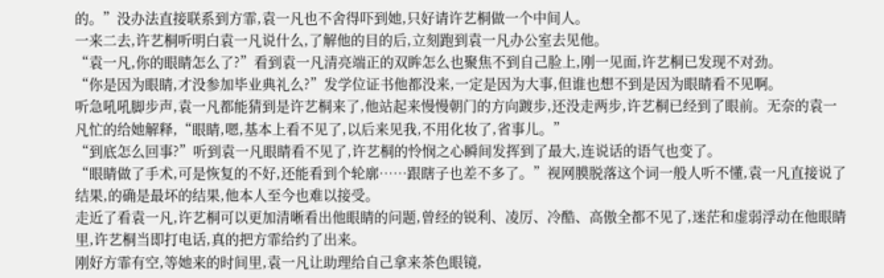的。”没办法直接联系到方霏,袁一凡也不舍得吓到她,只好请许艺桐做一个中间人。
一来二去,许艺桐听明白袁一凡说什么,了解他的目的后,立刻跑到袁一凡办公室去见他。
“袁一凡,你的眼睛怎么了?”看到袁一凡清亮端正的双眸怎么也聚焦不到自己脸上,刚一见面,许艺桐已发现不对劲。
“你是因为眼睛,才没参加毕业典礼么?”发学位证书他都没来,一定是因为大事,但谁也想不到是因为眼睛看不见啊。
听急吼吼脚步声,袁一凡都能猜到是许艺桐来了,他站起来慢慢朝门的方向踱步,还没走两步,许艺桐已经到了眼前。无奈的袁一凡忙的给她解释,“眼睛,嗯,基本上看不见了,以后来见我,不用化妆了,省事儿。”
“到底怎么回事?”听到袁一凡眼睛看不见了,许艺桐的怜悯之心瞬间发挥到了最大,连说话的语气也变了。
“眼睛做了手术,可是恢复的不好,还能看到个轮廓……跟瞎子也差不多了。”视网膜脱落这个词一般人听不懂,袁一凡直接说了结果,的确是最坏的结果,他本人至今也难以接受。
走近了看袁一凡,许艺桐可以更加清晰看出他眼睛的问题,曾经的锐利、凌厉、冷酷、高傲全都不见了,迷茫和虚弱浮动在他眼睛里,许艺桐当即打电话,真的把方霏给约了出来。
刚好方霏有空,等她来的时间里,袁一凡让助理给自己拿来茶色眼镜,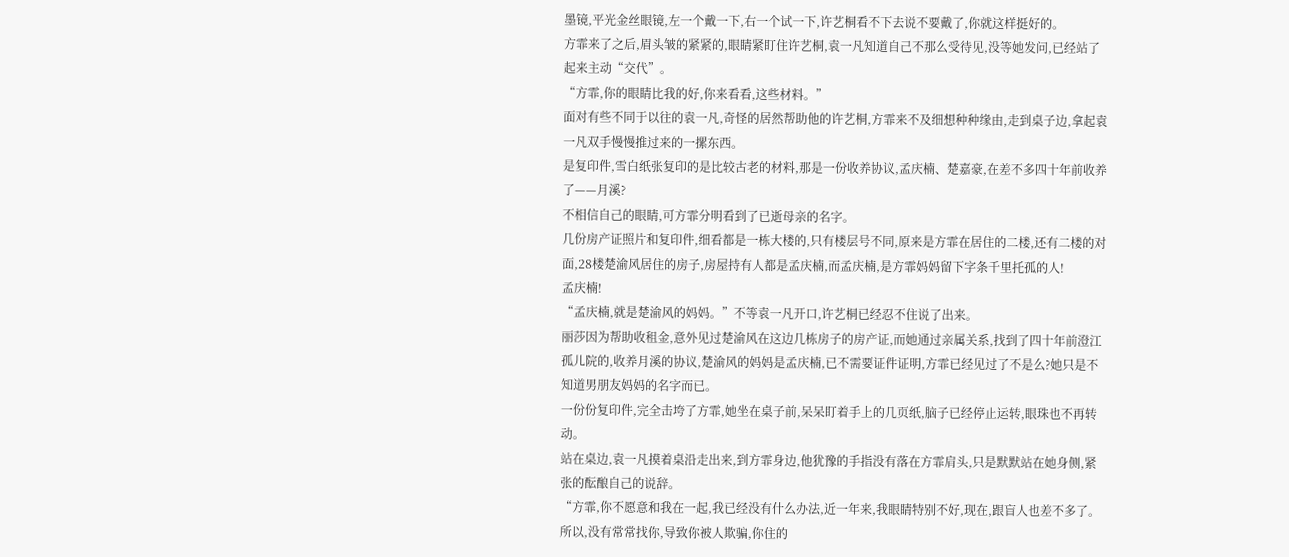墨镜,平光金丝眼镜,左一个戴一下,右一个试一下,许艺桐看不下去说不要戴了,你就这样挺好的。
方霏来了之后,眉头皱的紧紧的,眼睛紧盯住许艺桐,袁一凡知道自己不那么受待见,没等她发问,已经站了起来主动“交代”。
“方霏,你的眼睛比我的好,你来看看,这些材料。”
面对有些不同于以往的袁一凡,奇怪的居然帮助他的许艺桐,方霏来不及细想种种缘由,走到桌子边,拿起袁一凡双手慢慢推过来的一摞东西。
是复印件,雪白纸张复印的是比较古老的材料,那是一份收养协议,孟庆楠、楚嘉豪,在差不多四十年前收养了——月溪?
不相信自己的眼睛,可方霏分明看到了已逝母亲的名字。
几份房产证照片和复印件,细看都是一栋大楼的,只有楼层号不同,原来是方霏在居住的二楼,还有二楼的对面,28楼楚渝风居住的房子,房屋持有人都是孟庆楠,而孟庆楠,是方霏妈妈留下字条千里托孤的人!
孟庆楠!
“孟庆楠,就是楚渝风的妈妈。”不等袁一凡开口,许艺桐已经忍不住说了出来。
丽莎因为帮助收租金,意外见过楚渝风在这边几栋房子的房产证,而她通过亲属关系,找到了四十年前澄江孤儿院的,收养月溪的协议,楚渝风的妈妈是孟庆楠,已不需要证件证明,方霏已经见过了不是么?她只是不知道男朋友妈妈的名字而已。
一份份复印件,完全击垮了方霏,她坐在桌子前,呆呆盯着手上的几页纸,脑子已经停止运转,眼珠也不再转动。
站在桌边,袁一凡摸着桌沿走出来,到方霏身边,他犹豫的手指没有落在方霏肩头,只是默默站在她身侧,紧张的酝酿自己的说辞。
“方霏,你不愿意和我在一起,我已经没有什么办法,近一年来,我眼睛特别不好,现在,跟盲人也差不多了。所以,没有常常找你,导致你被人欺骗,你住的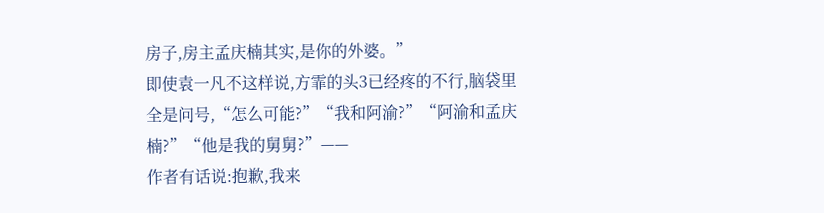房子,房主孟庆楠其实,是你的外婆。”
即使袁一凡不这样说,方霏的头3已经疼的不行,脑袋里全是问号,“怎么可能?”“我和阿渝?”“阿渝和孟庆楠?”“他是我的舅舅?”——
作者有话说:抱歉,我来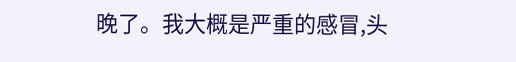晚了。我大概是严重的感冒,头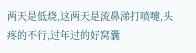两天是低烧,这两天是流鼻涕打喷嚏,头疼的不行,过年过的好窝囊